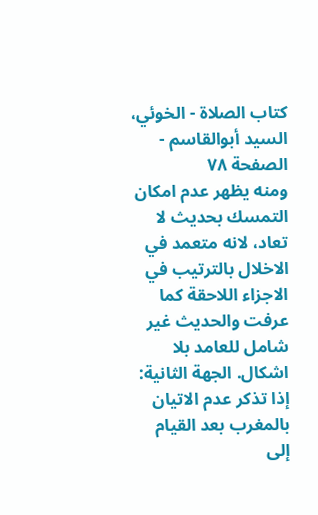كتاب الصلاة - الخوئي، السيد أبوالقاسم - الصفحة ٧٨
ومنه يظهر عدم امكان التمسك بحديث لا تعاد، لانه متعمد في الاخلال بالترتيب في الاجزاء اللاحقة كما عرفت والحديث غير شامل للعامد بلا اشكال. الجهة الثانية: إذا تذكر عدم الاتيان بالمغرب بعد القيام إلى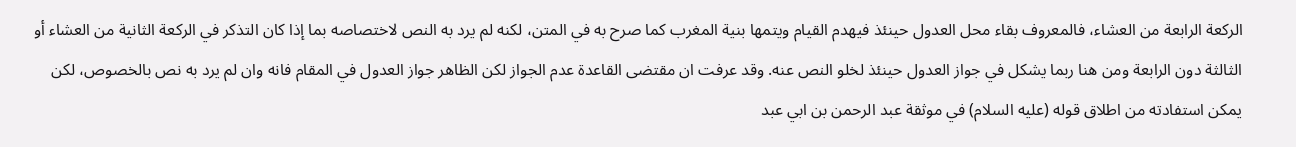الركعة الرابعة من العشاء، فالمعروف بقاء محل العدول حينئذ فيهدم القيام ويتمها بنية المغرب كما صرح به في المتن، لكنه لم يرد به النص لاختصاصه بما إذا كان التذكر في الركعة الثانية من العشاء أو الثالثة دون الرابعة ومن هنا ربما يشكل في جواز العدول حينئذ لخلو النص عنه. وقد عرفت ان مقتضى القاعدة عدم الجواز لكن الظاهر جواز العدول في المقام فانه وان لم يرد به نص بالخصوص، لكن يمكن استفادته من اطلاق قوله (عليه السلام) في موثقة عبد الرحمن بن ابي عبد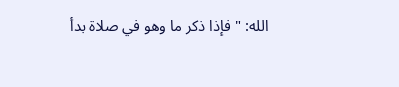الله: " فإذا ذكر ما وهو في صلاة بدأ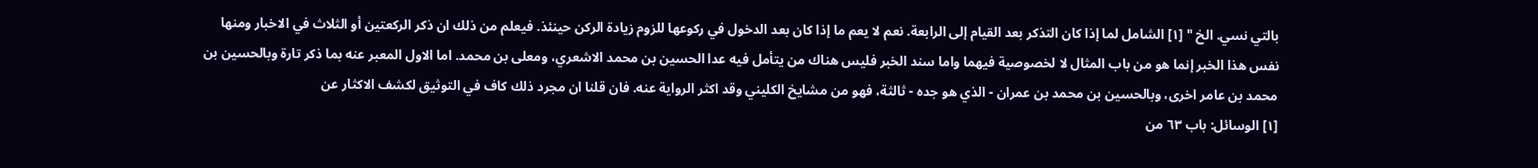بالتي نسي. الخ " [١] الشامل لما إذا كان التذكر بعد القيام إلى الرابعة. نعم لا يعم ما إذا كان بعد الدخول في ركوعها للزوم زيادة الركن حينئذ. فيعلم من ذلك ان ذكر الركعتين أو الثلاث في الاخبار ومنها نفس هذا الخبر إنما هو من باب المثال لا لخصوصية فيهما واما سند الخبر فليس هناك من يتأمل فيه عدا الحسين بن محمد الاشعري، ومعلى بن محمد. اما الاول المعبر عنه بما ذكر تارة وبالحسين بن محمد بن عامر اخرى، وبالحسين بن محمد بن عمران - الذي هو جده - ثالثة، فهو من مشايخ الكليني وقد اكثر الرواية عنه. فان قلنا ان مجرد ذلك كاف في التوثيق لكشف الاكثار عن
[١] الوسائل: باب ٦٣ من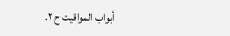أبواب المواقيت ح ٢.